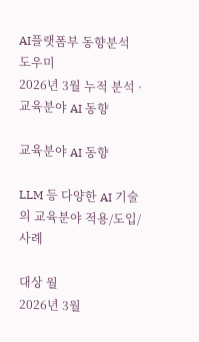AI플랫폼부 동향분석 도우미
2026년 3월 누적 분석 · 교육분야 AI 동향

교육분야 AI 동향

LLM 등 다양한 AI 기술의 교육분야 적용/도입/사례

대상 월
2026년 3월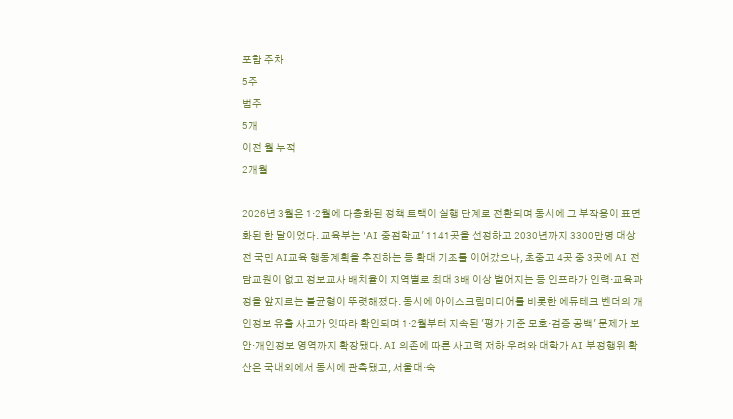포함 주차
5주
범주
5개
이전 월 누적
2개월

2026년 3월은 1·2월에 다층화된 정책 트랙이 실행 단계로 전환되며 동시에 그 부작용이 표면화된 한 달이었다. 교육부는 'AI 중점학교' 1141곳을 선정하고 2030년까지 3300만명 대상 전 국민 AI교육 행동계획을 추진하는 등 확대 기조를 이어갔으나, 초중고 4곳 중 3곳에 AI 전담교원이 없고 정보교사 배치율이 지역별로 최대 3배 이상 벌어지는 등 인프라가 인력·교육과정을 앞지르는 불균형이 뚜렷해졌다. 동시에 아이스크림미디어를 비롯한 에듀테크 벤더의 개인정보 유출 사고가 잇따라 확인되며 1·2월부터 지속된 '평가 기준 모호·검증 공백' 문제가 보안·개인정보 영역까지 확장됐다. AI 의존에 따른 사고력 저하 우려와 대학가 AI 부정행위 확산은 국내외에서 동시에 관측됐고, 서울대·숙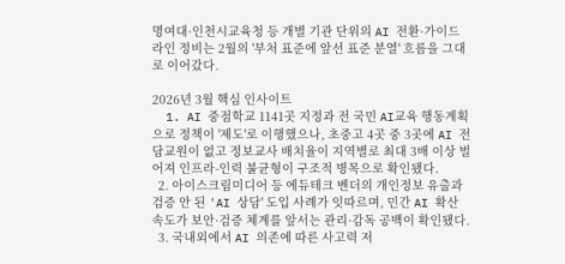명여대·인천시교육청 등 개별 기관 단위의 AI 전환·가이드라인 정비는 2월의 '부처 표준에 앞선 표준 분열' 흐름을 그대로 이어갔다.

2026년 3월 핵심 인사이트
  1. AI 중점학교 1141곳 지정과 전 국민 AI교육 행동계획으로 정책이 '제도'로 이행했으나, 초중고 4곳 중 3곳에 AI 전담교원이 없고 정보교사 배치율이 지역별로 최대 3배 이상 벌어져 인프라-인력 불균형이 구조적 병목으로 확인됐다.
  2. 아이스크림미디어 등 에듀테크 벤더의 개인정보 유출과 검증 안 된 'AI 상담' 도입 사례가 잇따르며, 민간 AI 확산 속도가 보안·검증 체계를 앞서는 관리·감독 공백이 확인됐다.
  3. 국내외에서 AI 의존에 따른 사고력 저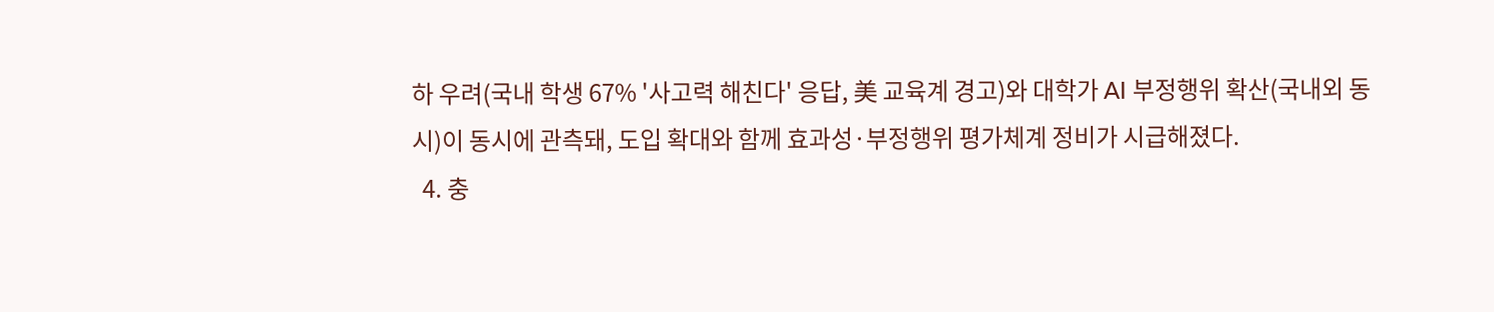하 우려(국내 학생 67% '사고력 해친다' 응답, 美 교육계 경고)와 대학가 AI 부정행위 확산(국내외 동시)이 동시에 관측돼, 도입 확대와 함께 효과성·부정행위 평가체계 정비가 시급해졌다.
  4. 충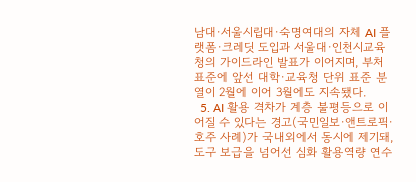남대·서울시립대·숙명여대의 자체 AI 플랫폼·크레딧 도입과 서울대·인천시교육청의 가이드라인 발표가 이어지며, 부처 표준에 앞선 대학·교육청 단위 표준 분열이 2월에 이어 3월에도 지속됐다.
  5. AI 활용 격차가 계층 불평등으로 이어질 수 있다는 경고(국민일보·앤트로픽·호주 사례)가 국내외에서 동시에 제기돼, 도구 보급을 넘어선 심화 활용역량 연수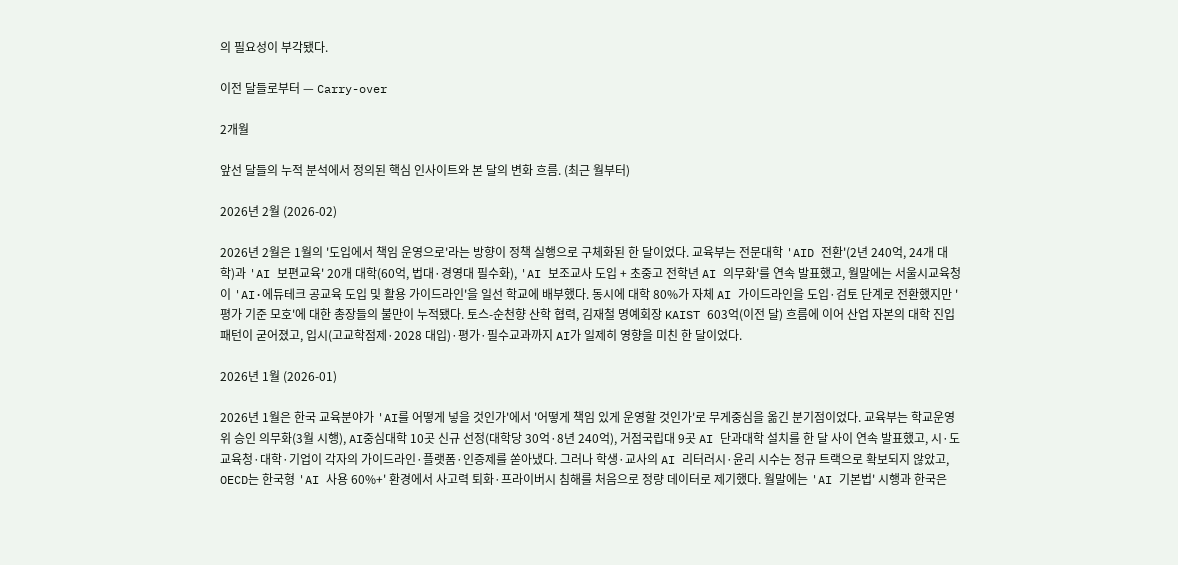의 필요성이 부각됐다.

이전 달들로부터 — Carry-over

2개월

앞선 달들의 누적 분석에서 정의된 핵심 인사이트와 본 달의 변화 흐름. (최근 월부터)

2026년 2월 (2026-02)

2026년 2월은 1월의 '도입에서 책임 운영으로'라는 방향이 정책 실행으로 구체화된 한 달이었다. 교육부는 전문대학 'AID 전환'(2년 240억, 24개 대학)과 'AI 보편교육' 20개 대학(60억, 법대·경영대 필수화), 'AI 보조교사 도입 + 초중고 전학년 AI 의무화'를 연속 발표했고, 월말에는 서울시교육청이 'AI·에듀테크 공교육 도입 및 활용 가이드라인'을 일선 학교에 배부했다. 동시에 대학 80%가 자체 AI 가이드라인을 도입·검토 단계로 전환했지만 '평가 기준 모호'에 대한 총장들의 불만이 누적됐다. 토스-순천향 산학 협력, 김재철 명예회장 KAIST 603억(이전 달) 흐름에 이어 산업 자본의 대학 진입 패턴이 굳어졌고, 입시(고교학점제·2028 대입)·평가·필수교과까지 AI가 일제히 영향을 미친 한 달이었다.

2026년 1월 (2026-01)

2026년 1월은 한국 교육분야가 'AI를 어떻게 넣을 것인가'에서 '어떻게 책임 있게 운영할 것인가'로 무게중심을 옮긴 분기점이었다. 교육부는 학교운영위 승인 의무화(3월 시행), AI중심대학 10곳 신규 선정(대학당 30억·8년 240억), 거점국립대 9곳 AI 단과대학 설치를 한 달 사이 연속 발표했고, 시·도교육청·대학·기업이 각자의 가이드라인·플랫폼·인증제를 쏟아냈다. 그러나 학생·교사의 AI 리터러시·윤리 시수는 정규 트랙으로 확보되지 않았고, OECD는 한국형 'AI 사용 60%+' 환경에서 사고력 퇴화·프라이버시 침해를 처음으로 정량 데이터로 제기했다. 월말에는 'AI 기본법' 시행과 한국은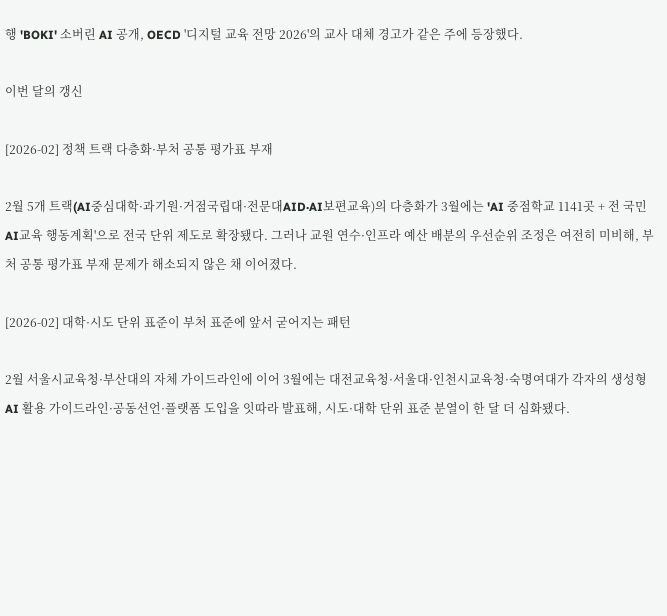행 'BOKI' 소버린 AI 공개, OECD '디지털 교육 전망 2026'의 교사 대체 경고가 같은 주에 등장했다.

이번 달의 갱신

[2026-02] 정책 트랙 다층화·부처 공통 평가표 부재

2월 5개 트랙(AI중심대학·과기원·거점국립대·전문대AID·AI보편교육)의 다층화가 3월에는 'AI 중점학교 1141곳 + 전 국민 AI교육 행동계획'으로 전국 단위 제도로 확장됐다. 그러나 교원 연수·인프라 예산 배분의 우선순위 조정은 여전히 미비해, 부처 공통 평가표 부재 문제가 해소되지 않은 채 이어졌다.

[2026-02] 대학·시도 단위 표준이 부처 표준에 앞서 굳어지는 패턴

2월 서울시교육청·부산대의 자체 가이드라인에 이어 3월에는 대전교육청·서울대·인천시교육청·숙명여대가 각자의 생성형 AI 활용 가이드라인·공동선언·플랫폼 도입을 잇따라 발표해, 시도·대학 단위 표준 분열이 한 달 더 심화됐다.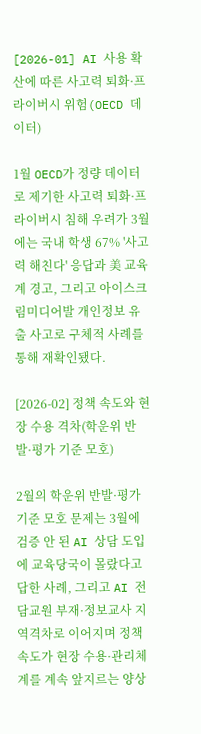[2026-01] AI 사용 확산에 따른 사고력 퇴화·프라이버시 위험(OECD 데이터)

1월 OECD가 정량 데이터로 제기한 사고력 퇴화·프라이버시 침해 우려가 3월에는 국내 학생 67% '사고력 해친다' 응답과 美 교육계 경고, 그리고 아이스크림미디어발 개인정보 유출 사고로 구체적 사례를 통해 재확인됐다.

[2026-02] 정책 속도와 현장 수용 격차(학운위 반발·평가 기준 모호)

2월의 학운위 반발·평가 기준 모호 문제는 3월에 검증 안 된 AI 상담 도입에 교육당국이 몰랐다고 답한 사례, 그리고 AI 전담교원 부재·정보교사 지역격차로 이어지며 정책 속도가 현장 수용·관리체계를 계속 앞지르는 양상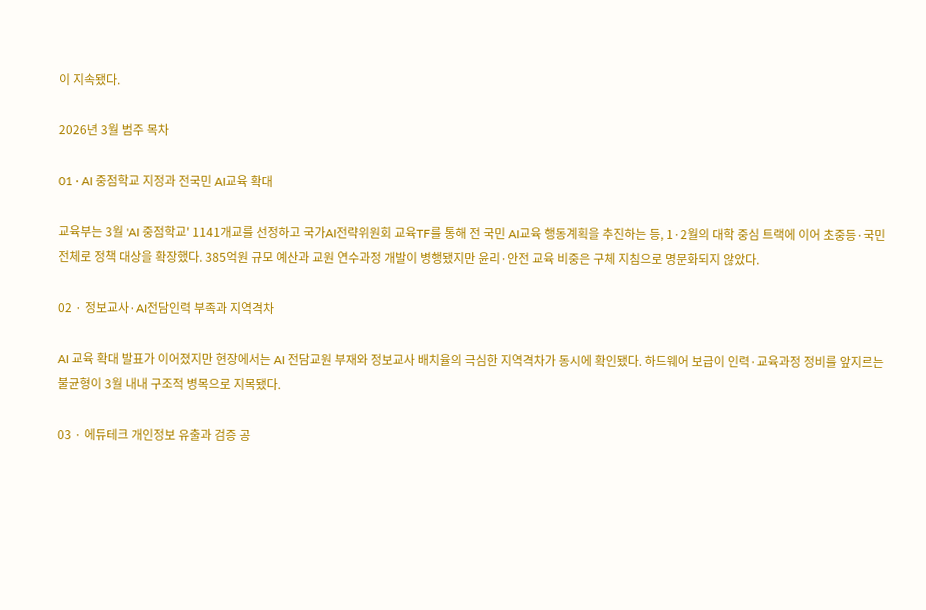이 지속됐다.

2026년 3월 범주 목차

01 · AI 중점학교 지정과 전국민 AI교육 확대

교육부는 3월 'AI 중점학교' 1141개교를 선정하고 국가AI전략위원회 교육TF를 통해 전 국민 AI교육 행동계획을 추진하는 등, 1·2월의 대학 중심 트랙에 이어 초중등·국민 전체로 정책 대상을 확장했다. 385억원 규모 예산과 교원 연수과정 개발이 병행됐지만 윤리·안전 교육 비중은 구체 지침으로 명문화되지 않았다.

02 · 정보교사·AI전담인력 부족과 지역격차

AI 교육 확대 발표가 이어졌지만 현장에서는 AI 전담교원 부재와 정보교사 배치율의 극심한 지역격차가 동시에 확인됐다. 하드웨어 보급이 인력·교육과정 정비를 앞지르는 불균형이 3월 내내 구조적 병목으로 지목됐다.

03 · 에듀테크 개인정보 유출과 검증 공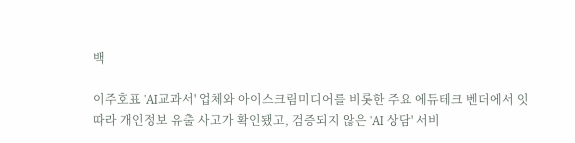백

이주호표 'AI교과서' 업체와 아이스크림미디어를 비롯한 주요 에듀테크 벤더에서 잇따라 개인정보 유출 사고가 확인됐고, 검증되지 않은 'AI 상담' 서비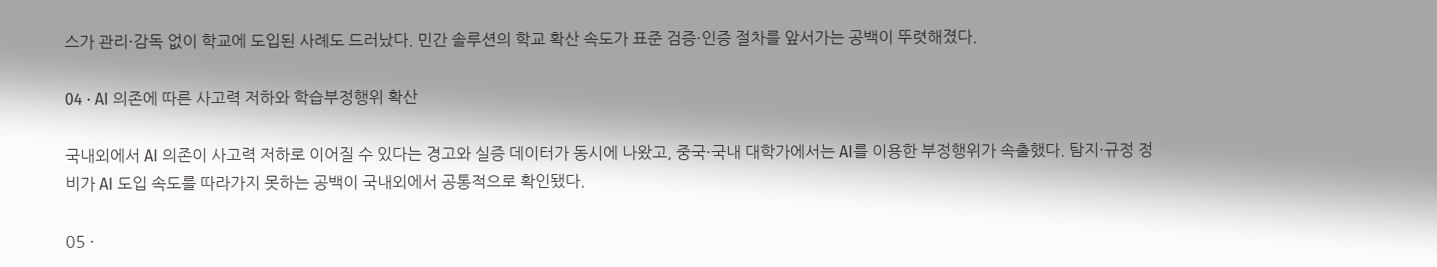스가 관리·감독 없이 학교에 도입된 사례도 드러났다. 민간 솔루션의 학교 확산 속도가 표준 검증·인증 절차를 앞서가는 공백이 뚜렷해졌다.

04 · AI 의존에 따른 사고력 저하와 학습부정행위 확산

국내외에서 AI 의존이 사고력 저하로 이어질 수 있다는 경고와 실증 데이터가 동시에 나왔고, 중국·국내 대학가에서는 AI를 이용한 부정행위가 속출했다. 탐지·규정 정비가 AI 도입 속도를 따라가지 못하는 공백이 국내외에서 공통적으로 확인됐다.

05 ·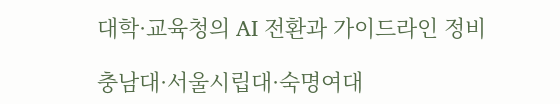대학·교육청의 AI 전환과 가이드라인 정비

충남대·서울시립대·숙명여대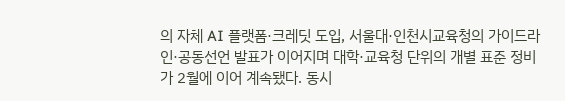의 자체 AI 플랫폼·크레딧 도입, 서울대·인천시교육청의 가이드라인·공동선언 발표가 이어지며 대학·교육청 단위의 개별 표준 정비가 2월에 이어 계속됐다. 동시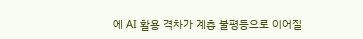에 AI 활용 격차가 계층 불평등으로 이어질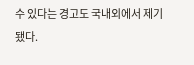수 있다는 경고도 국내외에서 제기됐다.